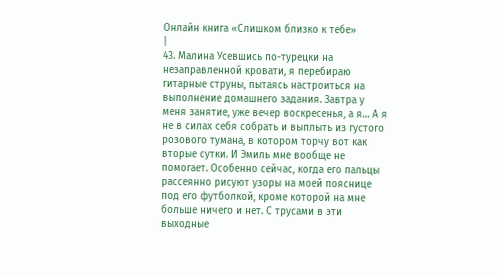Онлайн книга «Слишком близко к тебе»
|
43. Малина Усевшись по-турецки на незаправленной кровати, я перебираю гитарные струны, пытаясь настроиться на выполнение домашнего задания. Завтра у меня занятие, уже вечер воскресенья, а я… А я не в силах себя собрать и выплыть из густого розового тумана, в котором торчу вот как вторые сутки. И Эмиль мне вообще не помогает. Особенно сейчас, когда его пальцы рассеянно рисуют узоры на моей пояснице под его футболкой, кроме которой на мне больше ничего и нет. С трусами в эти выходные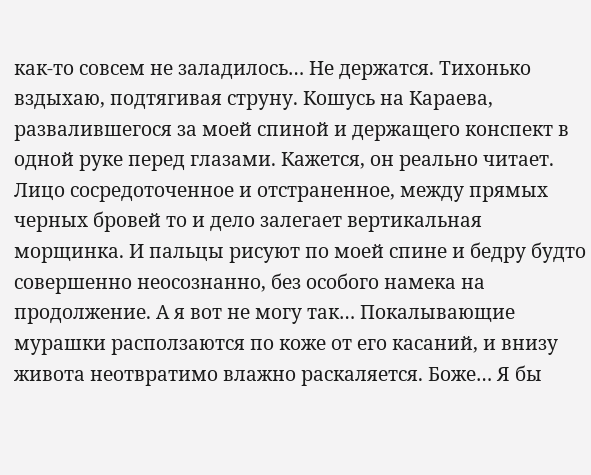как-то совсем не заладилось… Не держатся. Тихонько вздыхаю, подтягивая струну. Кошусь на Караева, развалившегося за моей спиной и держащего конспект в одной руке перед глазами. Кажется, он реально читает. Лицо сосредоточенное и отстраненное, между прямых черных бровей то и дело залегает вертикальная морщинка. И пальцы рисуют по моей спине и бедру будто совершенно неосознанно, без особого намека на продолжение. А я вот не могу так… Покалывающие мурашки расползаются по коже от его касаний, и внизу живота неотвратимо влажно раскаляется. Боже… Я бы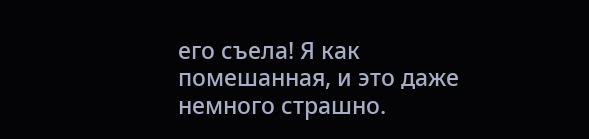его съела! Я как помешанная, и это даже немного страшно.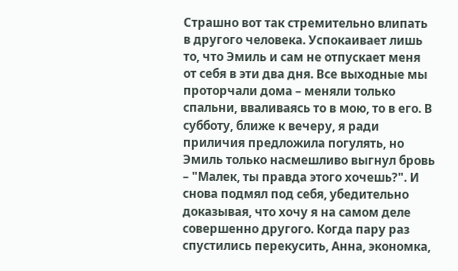Страшно вот так стремительно влипать в другого человека. Успокаивает лишь то, что Эмиль и сам не отпускает меня от себя в эти два дня. Все выходные мы проторчали дома – меняли только спальни, вваливаясь то в мою, то в его. В субботу, ближе к вечеру, я ради приличия предложила погулять, но Эмиль только насмешливо выгнул бровь – "Малек, ты правда этого хочешь?". И снова подмял под себя, убедительно доказывая, что хочу я на самом деле совершенно другого. Когда пару раз спустились перекусить, Анна, экономка,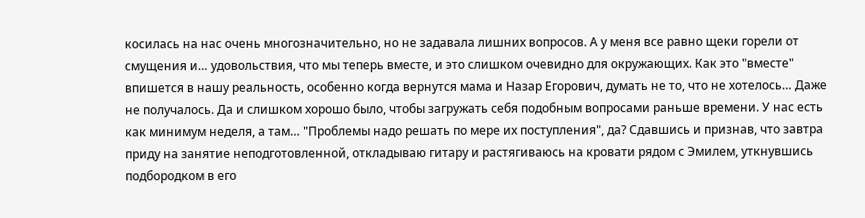косилась на нас очень многозначительно, но не задавала лишних вопросов. А у меня все равно щеки горели от смущения и… удовольствия, что мы теперь вместе, и это слишком очевидно для окружающих. Как это "вместе" впишется в нашу реальность, особенно когда вернутся мама и Назар Егорович, думать не то, что не хотелось… Даже не получалось. Да и слишком хорошо было, чтобы загружать себя подобным вопросами раньше времени. У нас есть как минимум неделя, а там… "Проблемы надо решать по мере их поступления", да? Сдавшись и признав, что завтра приду на занятие неподготовленной, откладываю гитару и растягиваюсь на кровати рядом с Эмилем, уткнувшись подбородком в его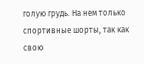голую грудь. На нем только спортивные шорты, так как свою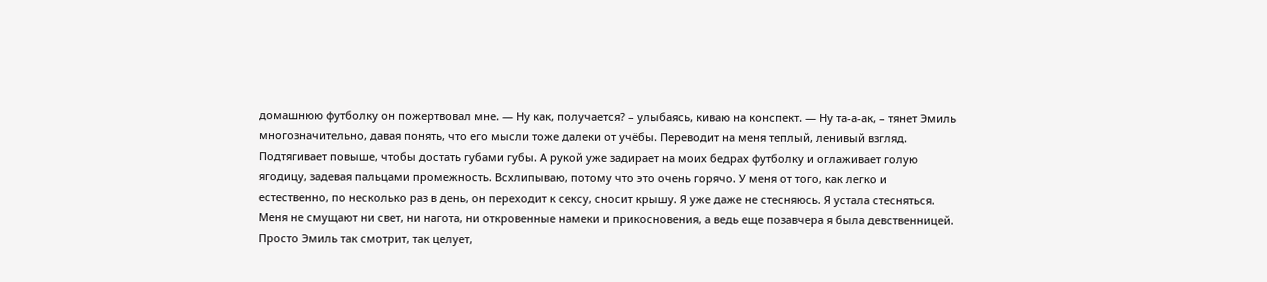домашнюю футболку он пожертвовал мне. — Ну как, получается? – улыбаясь, киваю на конспект. — Ну та-а-ак, – тянет Эмиль многозначительно, давая понять, что его мысли тоже далеки от учёбы. Переводит на меня теплый, ленивый взгляд. Подтягивает повыше, чтобы достать губами губы. А рукой уже задирает на моих бедрах футболку и оглаживает голую ягодицу, задевая пальцами промежность. Всхлипываю, потому что это очень горячо. У меня от того, как легко и естественно, по несколько раз в день, он переходит к сексу, сносит крышу. Я уже даже не стесняюсь. Я устала стесняться. Меня не смущают ни свет, ни нагота, ни откровенные намеки и прикосновения, а ведь еще позавчера я была девственницей. Просто Эмиль так смотрит, так целует,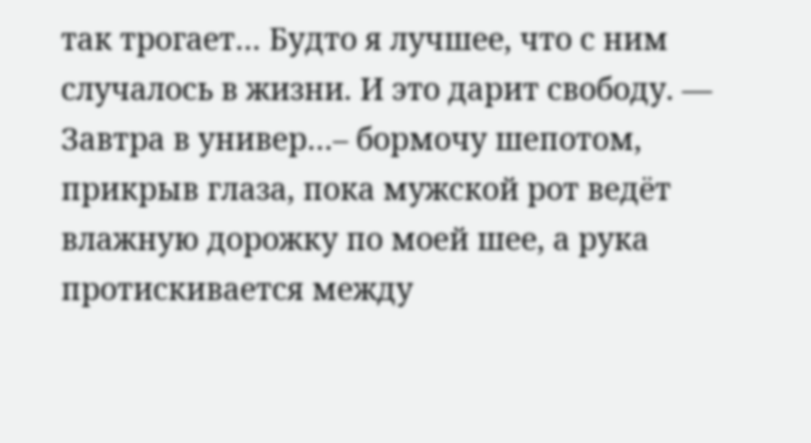так трогает… Будто я лучшее, что с ним случалось в жизни. И это дарит свободу. — Завтра в универ…– бормочу шепотом, прикрыв глаза, пока мужской рот ведёт влажную дорожку по моей шее, а рука протискивается между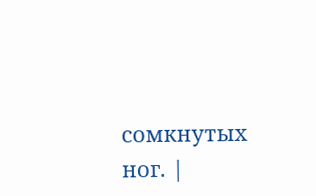сомкнутых ног. |